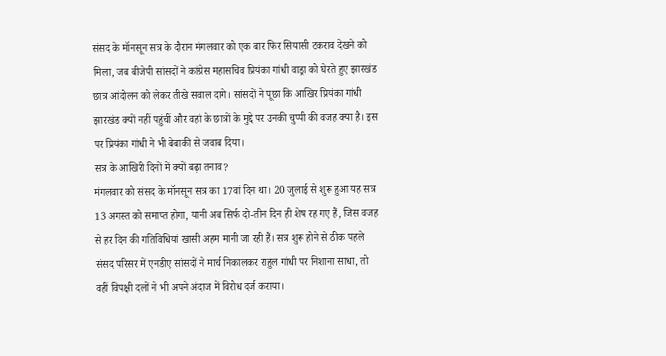संसद के मॉनसून सत्र के दौरान मंगलवार को एक बार फिर सियासी टकराव देखने को मिला, जब बीजेपी सांसदों ने कांग्रेस महासचिव प्रियंका गांधी वाड्रा को घेरते हुए झारखंड छात्र आंदोलन को लेकर तीखे सवाल दागे। सांसदों ने पूछा कि आखिर प्रियंका गांधी झारखंड क्यों नहीं पहुंचीं और वहां के छात्रों के मुद्दे पर उनकी चुप्पी की वजह क्या है। इस पर प्रियंका गांधी ने भी बेबाकी से जवाब दिया।
सत्र के आखिरी दिनों में क्यों बढ़ा तनाव?
मंगलवार को संसद के मॉनसून सत्र का 17वां दिन था। 20 जुलाई से शुरू हुआ यह सत्र 13 अगस्त को समाप्त होगा, यानी अब सिर्फ दो-तीन दिन ही शेष रह गए हैं, जिस वजह से हर दिन की गतिविधियां खासी अहम मानी जा रही हैं। सत्र शुरू होने से ठीक पहले संसद परिसर में एनडीए सांसदों ने मार्च निकालकर राहुल गांधी पर निशाना साधा, तो वहीं विपक्षी दलों ने भी अपने अंदाज में विरोध दर्ज कराया।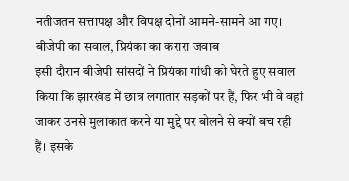नतीजतन सत्तापक्ष और विपक्ष दोनों आमने-सामने आ गए।
बीजेपी का सवाल, प्रियंका का करारा जवाब
इसी दौरान बीजेपी सांसदों ने प्रियंका गांधी को घेरते हुए सवाल किया कि झारखंड में छात्र लगातार सड़कों पर हैं, फिर भी वे वहां जाकर उनसे मुलाकात करने या मुद्दे पर बोलने से क्यों बच रही हैं। इसके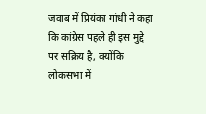जवाब में प्रियंका गांधी ने कहा कि कांग्रेस पहले ही इस मुद्दे पर सक्रिय है, क्योंकि लोकसभा में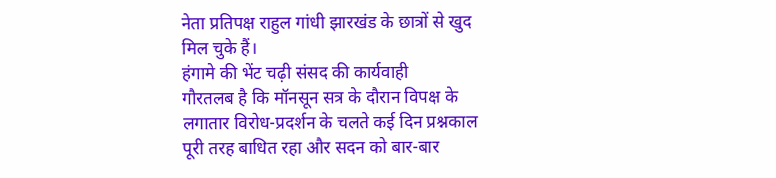नेता प्रतिपक्ष राहुल गांधी झारखंड के छात्रों से खुद मिल चुके हैं।
हंगामे की भेंट चढ़ी संसद की कार्यवाही
गौरतलब है कि मॉनसून सत्र के दौरान विपक्ष के लगातार विरोध-प्रदर्शन के चलते कई दिन प्रश्नकाल पूरी तरह बाधित रहा और सदन को बार-बार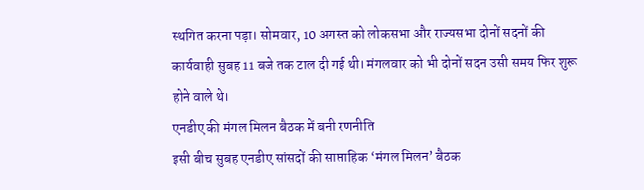स्थगित करना पड़ा। सोमवार, 10 अगस्त को लोकसभा और राज्यसभा दोनों सदनों की कार्यवाही सुबह 11 बजे तक टाल दी गई थी। मंगलवार को भी दोनों सदन उसी समय फिर शुरू होने वाले थे।
एनडीए की मंगल मिलन बैठक में बनी रणनीति
इसी बीच सुबह एनडीए सांसदों की साप्ताहिक ‘मंगल मिलन’ बैठक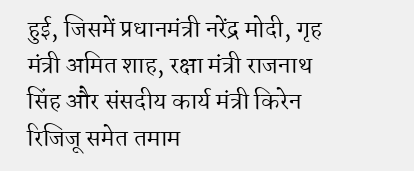हुई, जिसमें प्रधानमंत्री नरेंद्र मोदी, गृह मंत्री अमित शाह, रक्षा मंत्री राजनाथ सिंह और संसदीय कार्य मंत्री किरेन रिजिजू समेत तमाम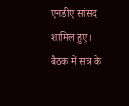एनडीए सांसद शामिल हुए। बैठक में सत्र के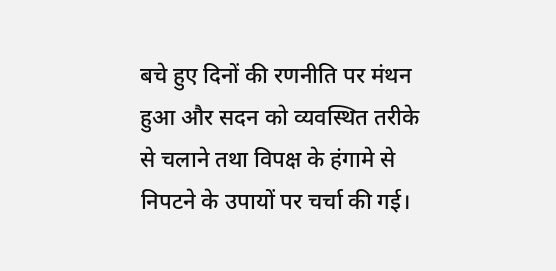बचे हुए दिनों की रणनीति पर मंथन हुआ और सदन को व्यवस्थित तरीके से चलाने तथा विपक्ष के हंगामे से निपटने के उपायों पर चर्चा की गई।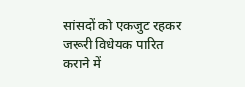सांसदों को एकजुट रहकर जरूरी विधेयक पारित कराने में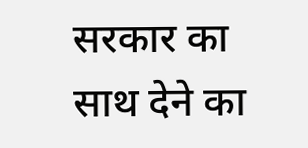सरकार का साथ देने का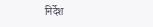निर्देश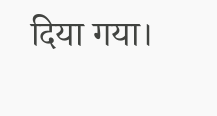दिया गया।